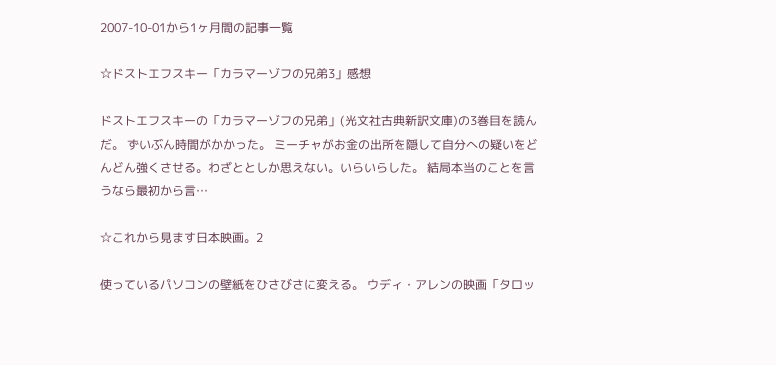2007-10-01から1ヶ月間の記事一覧

☆ドストエフスキー「カラマーゾフの兄弟3」感想

ドストエフスキーの「カラマーゾフの兄弟」(光文社古典新訳文庫)の3巻目を読んだ。 ずいぶん時間がかかった。 ミーチャがお金の出所を隠して自分への疑いをどんどん強くさせる。わざととしか思えない。いらいらした。 結局本当のことを言うなら最初から言…

☆これから見ます日本映画。2

使っているパソコンの壁紙をひさびさに変える。 ウディ・アレンの映画「タロッ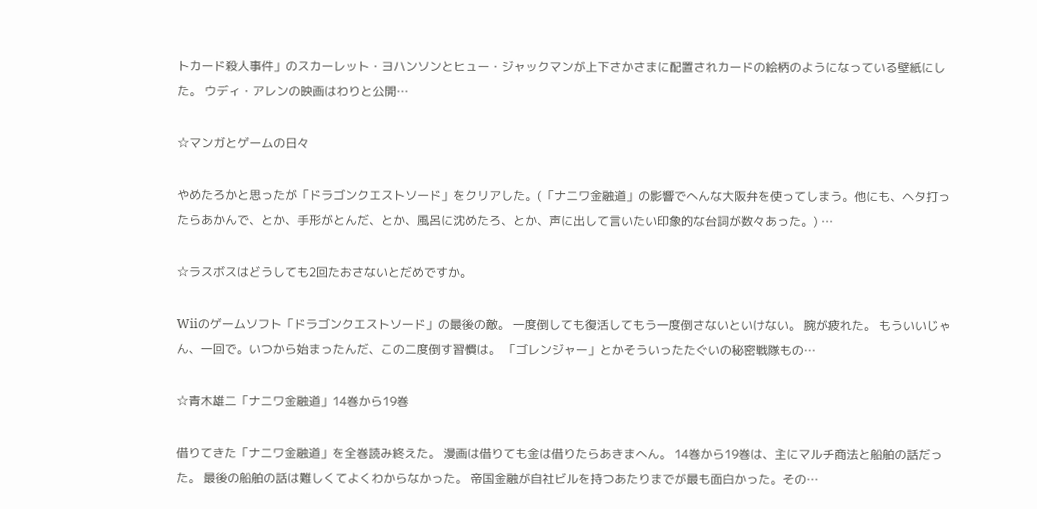トカード殺人事件」のスカーレット・ヨハンソンとヒュー・ジャックマンが上下さかさまに配置されカードの絵柄のようになっている壁紙にした。 ウディ・アレンの映画はわりと公開…

☆マンガとゲームの日々

やめたろかと思ったが「ドラゴンクエストソード」をクリアした。(「ナニワ金融道」の影響でへんな大阪弁を使ってしまう。他にも、ヘタ打ったらあかんで、とか、手形がとんだ、とか、風呂に沈めたろ、とか、声に出して言いたい印象的な台詞が数々あった。) …

☆ラスボスはどうしても2回たおさないとだめですか。

Wiiのゲームソフト「ドラゴンクエストソード」の最後の敵。 一度倒しても復活してもう一度倒さないといけない。 腕が疲れた。 もういいじゃん、一回で。いつから始まったんだ、この二度倒す習慣は。 「ゴレンジャー」とかそういったたぐいの秘密戦隊もの…

☆青木雄二「ナニワ金融道」14巻から19巻

借りてきた「ナニワ金融道」を全巻読み終えた。 漫画は借りても金は借りたらあきまへん。 14巻から19巻は、主にマルチ商法と船舶の話だった。 最後の船舶の話は難しくてよくわからなかった。 帝国金融が自社ビルを持つあたりまでが最も面白かった。その…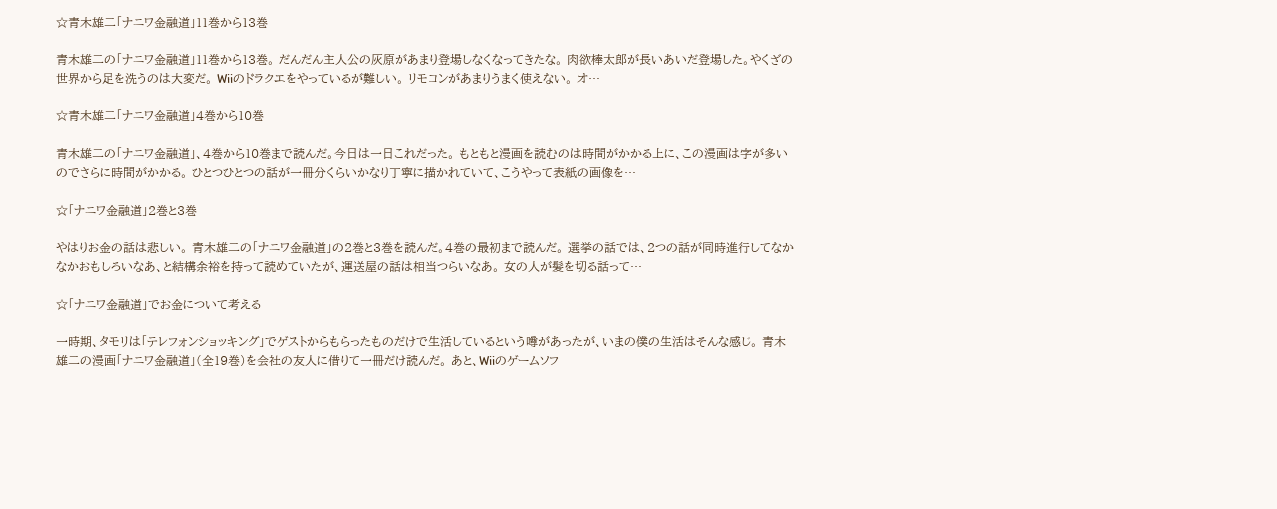☆青木雄二「ナニワ金融道」11巻から13巻

青木雄二の「ナニワ金融道」11巻から13巻。 だんだん主人公の灰原があまり登場しなくなってきたな。 肉欲棒太郎が長いあいだ登場した。やくざの世界から足を洗うのは大変だ。 Wiiのドラクエをやっているが難しい。 リモコンがあまりうまく使えない。 オ…

☆青木雄二「ナニワ金融道」4巻から10巻

青木雄二の「ナニワ金融道」、4巻から10巻まで読んだ。今日は一日これだった。 もともと漫画を読むのは時間がかかる上に、この漫画は字が多いのでさらに時間がかかる。 ひとつひとつの話が一冊分くらいかなり丁寧に描かれていて、こうやって表紙の画像を…

☆「ナニワ金融道」2巻と3巻

やはりお金の話は悲しい。 青木雄二の「ナニワ金融道」の2巻と3巻を読んだ。4巻の最初まで読んだ。 選挙の話では、2つの話が同時進行してなかなかおもしろいなあ、と結構余裕を持って読めていたが、運送屋の話は相当つらいなあ。 女の人が髪を切る話って…

☆「ナニワ金融道」でお金について考える

一時期、タモリは「テレフォンショッキング」でゲストからもらったものだけで生活しているという噂があったが、いまの僕の生活はそんな感じ。 青木雄二の漫画「ナニワ金融道」(全19巻)を会社の友人に借りて一冊だけ読んだ。 あと、Wiiのゲームソフ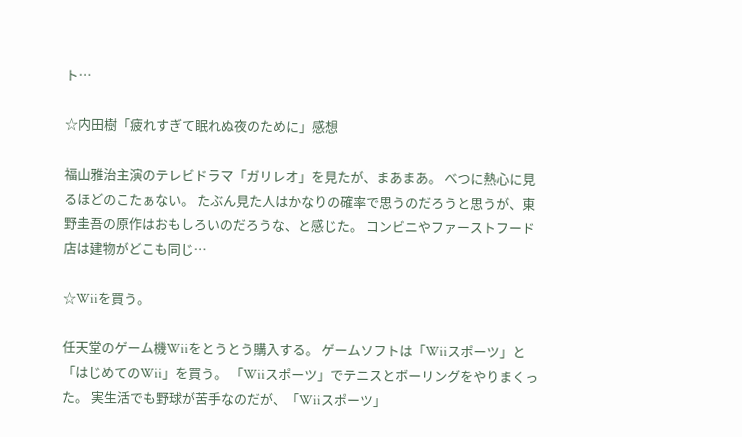ト…

☆内田樹「疲れすぎて眠れぬ夜のために」感想

福山雅治主演のテレビドラマ「ガリレオ」を見たが、まあまあ。 べつに熱心に見るほどのこたぁない。 たぶん見た人はかなりの確率で思うのだろうと思うが、東野圭吾の原作はおもしろいのだろうな、と感じた。 コンビニやファーストフード店は建物がどこも同じ…

☆Wiiを買う。

任天堂のゲーム機Wiiをとうとう購入する。 ゲームソフトは「Wiiスポーツ」と「はじめてのWii」を買う。 「Wiiスポーツ」でテニスとボーリングをやりまくった。 実生活でも野球が苦手なのだが、「Wiiスポーツ」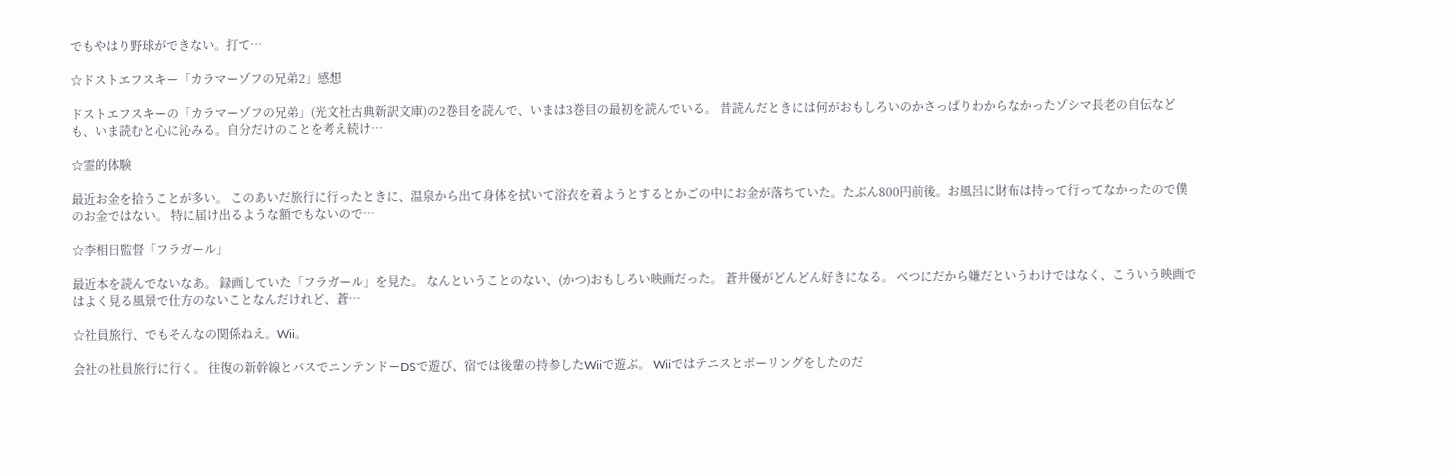でもやはり野球ができない。打て…

☆ドストエフスキー「カラマーゾフの兄弟2」感想

ドストエフスキーの「カラマーゾフの兄弟」(光文社古典新訳文庫)の2巻目を読んで、いまは3巻目の最初を読んでいる。 昔読んだときには何がおもしろいのかさっぱりわからなかったゾシマ長老の自伝なども、いま読むと心に沁みる。自分だけのことを考え続け…

☆霊的体験

最近お金を拾うことが多い。 このあいだ旅行に行ったときに、温泉から出て身体を拭いて浴衣を着ようとするとかごの中にお金が落ちていた。たぶん800円前後。お風呂に財布は持って行ってなかったので僕のお金ではない。 特に届け出るような額でもないので…

☆李相日監督「フラガール」

最近本を読んでないなあ。 録画していた「フラガール」を見た。 なんということのない、(かつ)おもしろい映画だった。 蒼井優がどんどん好きになる。 べつにだから嫌だというわけではなく、こういう映画ではよく見る風景で仕方のないことなんだけれど、蒼…

☆社員旅行、でもそんなの関係ねえ。Wii。

会社の社員旅行に行く。 往復の新幹線とバスでニンテンドーDSで遊び、宿では後輩の持参したWiiで遊ぶ。 Wiiではテニスとボーリングをしたのだ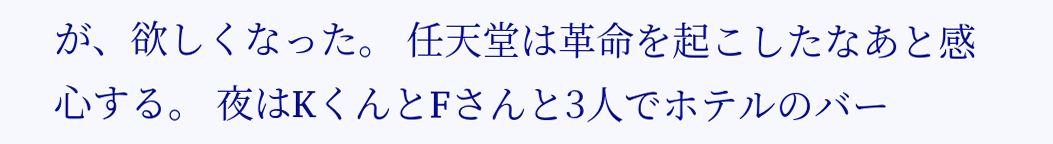が、欲しくなった。 任天堂は革命を起こしたなあと感心する。 夜はKくんとFさんと3人でホテルのバー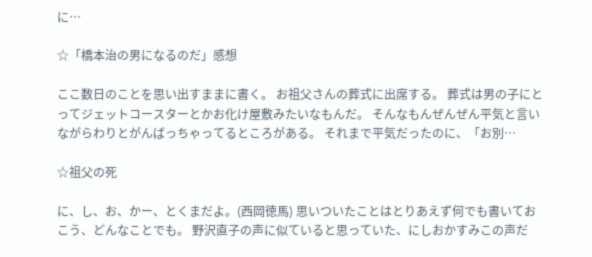に…

☆「橋本治の男になるのだ」感想

ここ数日のことを思い出すままに書く。 お祖父さんの葬式に出席する。 葬式は男の子にとってジェットコースターとかお化け屋敷みたいなもんだ。 そんなもんぜんぜん平気と言いながらわりとがんばっちゃってるところがある。 それまで平気だったのに、「お別…

☆祖父の死

に、し、お、かー、とくまだよ。(西岡徳馬) 思いついたことはとりあえず何でも書いておこう、どんなことでも。 野沢直子の声に似ていると思っていた、にしおかすみこの声だ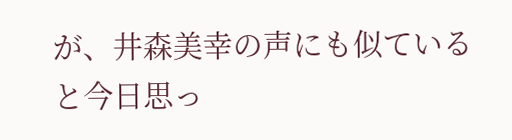が、井森美幸の声にも似ていると今日思っ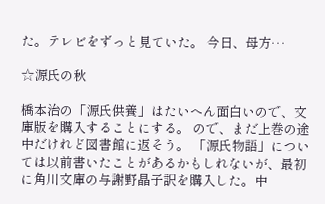た。テレビをずっと見ていた。 今日、母方…

☆源氏の秋

橋本治の「源氏供養」はたいへん面白いので、文庫版を購入することにする。 ので、まだ上巻の途中だけれど図書館に返そう。 「源氏物語」については以前書いたことがあるかもしれないが、最初に角川文庫の与謝野晶子訳を購入した。中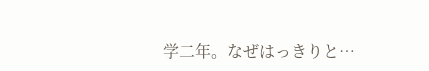学二年。なぜはっきりと…